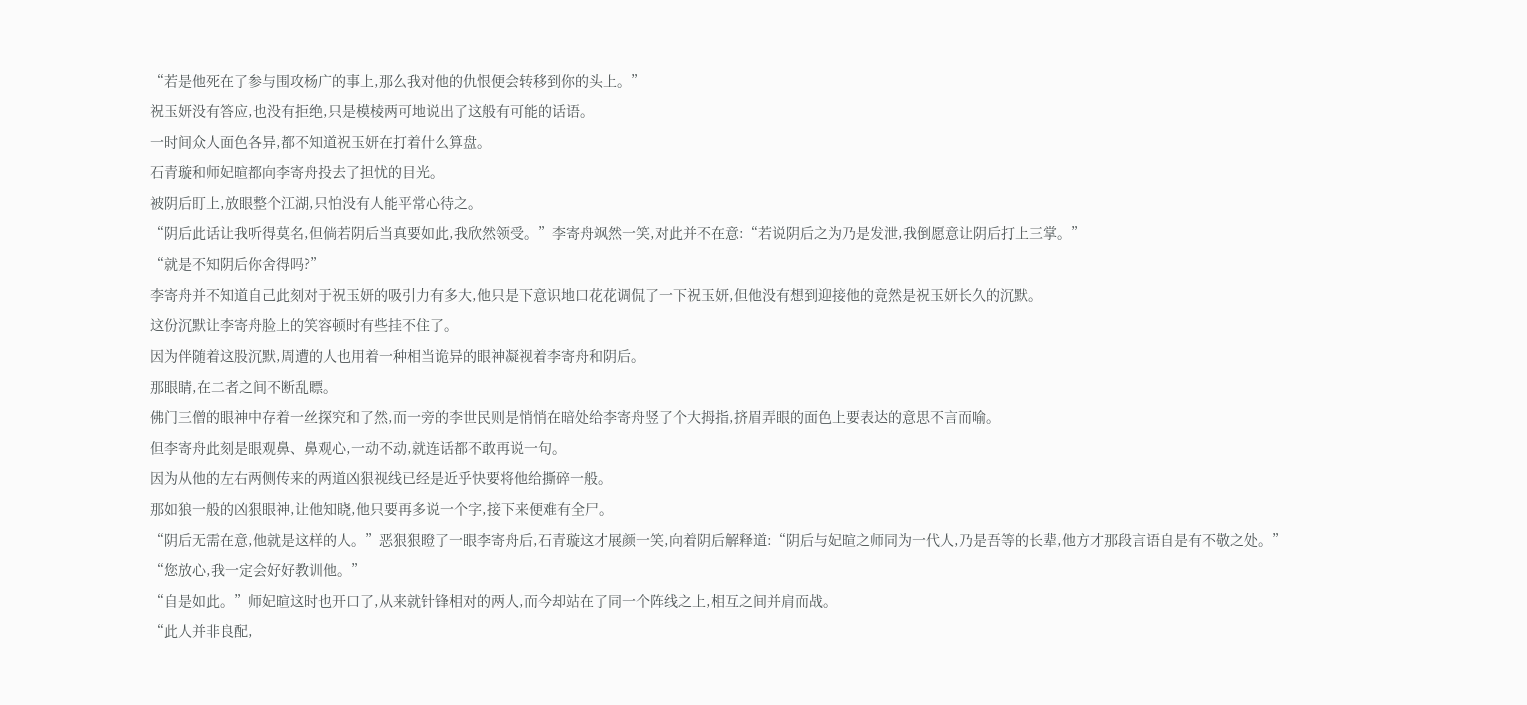“若是他死在了参与围攻杨广的事上,那么我对他的仇恨便会转移到你的头上。”
祝玉妍没有答应,也没有拒绝,只是模棱两可地说出了这般有可能的话语。
一时间众人面色各异,都不知道祝玉妍在打着什么算盘。
石青璇和师妃暄都向李寄舟投去了担忧的目光。
被阴后盯上,放眼整个江湖,只怕没有人能平常心待之。
“阴后此话让我听得莫名,但倘若阴后当真要如此,我欣然领受。”李寄舟飒然一笑,对此并不在意:“若说阴后之为乃是发泄,我倒愿意让阴后打上三掌。”
“就是不知阴后你舍得吗?”
李寄舟并不知道自己此刻对于祝玉妍的吸引力有多大,他只是下意识地口花花调侃了一下祝玉妍,但他没有想到迎接他的竟然是祝玉妍长久的沉默。
这份沉默让李寄舟脸上的笑容顿时有些挂不住了。
因为伴随着这股沉默,周遭的人也用着一种相当诡异的眼神凝视着李寄舟和阴后。
那眼睛,在二者之间不断乱瞟。
佛门三僧的眼神中存着一丝探究和了然,而一旁的李世民则是悄悄在暗处给李寄舟竖了个大拇指,挤眉弄眼的面色上要表达的意思不言而喻。
但李寄舟此刻是眼观鼻、鼻观心,一动不动,就连话都不敢再说一句。
因为从他的左右两侧传来的两道凶狠视线已经是近乎快要将他给撕碎一般。
那如狼一般的凶狠眼神,让他知晓,他只要再多说一个字,接下来便难有全尸。
“阴后无需在意,他就是这样的人。”恶狠狠瞪了一眼李寄舟后,石青璇这才展颜一笑,向着阴后解释道:“阴后与妃暄之师同为一代人,乃是吾等的长辈,他方才那段言语自是有不敬之处。”
“您放心,我一定会好好教训他。”
“自是如此。”师妃暄这时也开口了,从来就针锋相对的两人,而今却站在了同一个阵线之上,相互之间并肩而战。
“此人并非良配,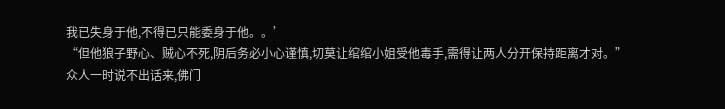我已失身于他,不得已只能委身于他。。’
“但他狼子野心、贼心不死,阴后务必小心谨慎,切莫让绾绾小姐受他毒手,需得让两人分开保持距离才对。”
众人一时说不出话来,佛门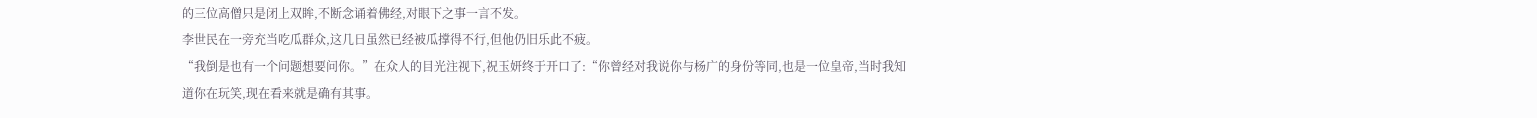的三位高僧只是闭上双眸,不断念诵着佛经,对眼下之事一言不发。
李世民在一旁充当吃瓜群众,这几日虽然已经被瓜撑得不行,但他仍旧乐此不疲。
“我倒是也有一个问题想要问你。”在众人的目光注视下,祝玉妍终于开口了:“你曾经对我说你与杨广的身份等同,也是一位皇帝,当时我知道你在玩笑,现在看来就是确有其事。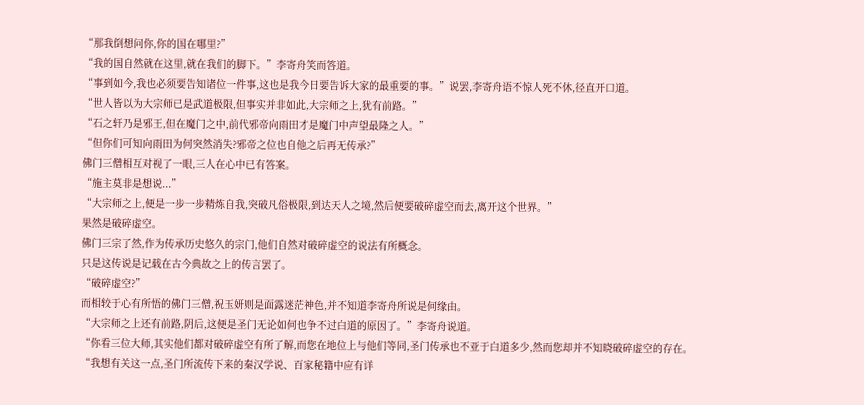“那我倒想问你,你的国在哪里?”
“我的国自然就在这里,就在我们的脚下。”李寄舟笑而答道。
“事到如今,我也必须要告知诸位一件事,这也是我今日要告诉大家的最重要的事。”说罢,李寄舟语不惊人死不休,径直开口道。
“世人皆以为大宗师已是武道极限,但事实并非如此,大宗师之上,犹有前路。”
“石之轩乃是邪王,但在魔门之中,前代邪帝向雨田才是魔门中声望最隆之人。”
“但你们可知向雨田为何突然消失?邪帝之位也自他之后再无传承?”
佛门三僧相互对视了一眼,三人在心中已有答案。
“施主莫非是想说...”
“大宗师之上,便是一步一步精炼自我,突破凡俗极限,到达天人之境,然后便要破碎虚空而去,离开这个世界。”
果然是破碎虚空。
佛门三宗了然,作为传承历史悠久的宗门,他们自然对破碎虚空的说法有所概念。
只是这传说是记载在古今典故之上的传言罢了。
“破碎虚空?”
而相较于心有所悟的佛门三僧,祝玉妍则是面露迷茫神色,并不知道李寄舟所说是何缘由。
“大宗师之上还有前路,阴后,这便是圣门无论如何也争不过白道的原因了。”李寄舟说道。
“你看三位大师,其实他们都对破碎虚空有所了解,而您在地位上与他们等同,圣门传承也不亚于白道多少,然而您却并不知晓破碎虚空的存在。
“我想有关这一点,圣门所流传下来的秦汉学说、百家秘籍中应有详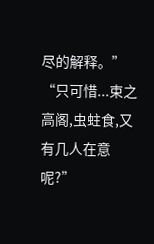尽的解释。”
“只可惜...束之高阁,虫蛀食,又有几人在意呢?”